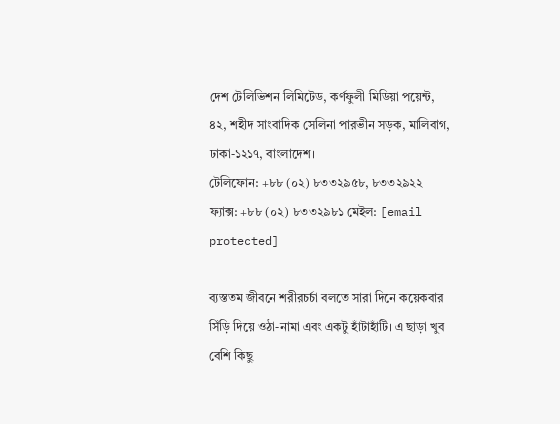দেশ টেলিভিশন লিমিটেড, কর্ণফুলী মিডিয়া পয়েন্ট, ৪২, শহীদ সাংবাদিক সেলিনা পারভীন সড়ক, মালিবাগ, ঢাকা-১২১৭, বাংলাদেশ।
টেলিফোন: +৮৮ (০২) ৮৩৩২৯৫৮, ৮৩৩২৯২২ ফ্যাক্স: +৮৮ (০২) ৮৩৩২৯৮১ মেইল: [email protected]

ব্যস্ততম জীবনে শরীরচর্চা বলতে সারা দিনে কয়েকবার সিঁড়ি দিয়ে ওঠা-নামা এবং একটু হাঁটাহাঁটি। এ ছাড়া খুব বেশি কিছু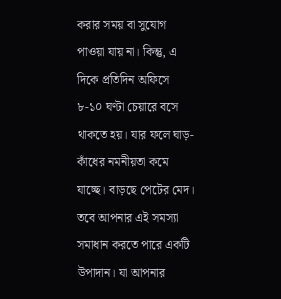করার সময় বা সুযোগ পাওয়া যায় না। কিন্তু, এ দিকে প্রতিদিন অফিসে ৮-১০ ঘণ্টা চেয়ারে বসে থাকতে হয়। যার ফলে ঘাড়-কাঁধের নমনীয়তা কমে যাচ্ছে। বাড়ছে পেটের মেদ। তবে আপনার এই সমস্যা সমাধান করতে পারে একটি উপাদান। যা আপনার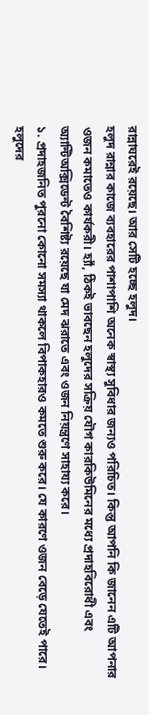রান্নাঘরেই রয়েছে। আর সেটি হচ্ছে হলুদ।
হলুদ রান্নার কাজে ব্যবহারের পাশাপাশি অনেক স্বাস্থ্য সুবিধার জন্যও পরিচিত। কিন্তু আপনি কি জানেন এটি আপনার ওজন কমাতেও কার্যকরী। হ্যাঁ, ঠিকই ভাবছেন হলুদের সক্রিয় যৌগ কারকিউমিনের মধ্যে প্রদাহবিরোধী এবং অ্যান্টিঅক্সিডেন্ট বৈশিষ্ট্য রয়েছে যা মেদ ঝরাতে এবং ওজন নিয়ন্ত্রণে সাহায্য করে।
১. প্রদাহজনিত পুরনো কোনো সমস্যা থাকলে বিপাকহারও কমতে শুরু করে। যে কারণে ওজন বেড়ে যেতেই পারে। হলুদের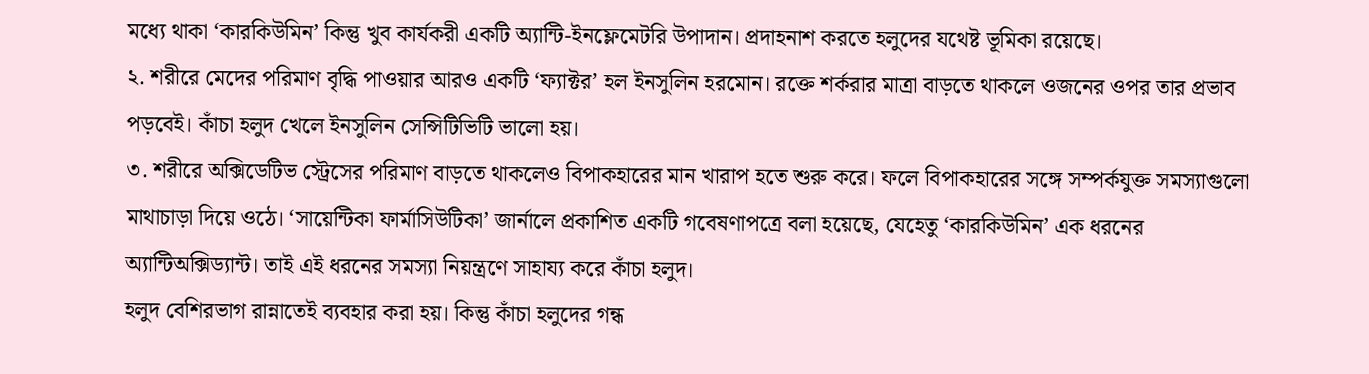মধ্যে থাকা ‘কারকিউমিন’ কিন্তু খুব কার্যকরী একটি অ্যান্টি-ইনফ্লেমেটরি উপাদান। প্রদাহনাশ করতে হলুদের যথেষ্ট ভূমিকা রয়েছে।
২. শরীরে মেদের পরিমাণ বৃদ্ধি পাওয়ার আরও একটি ‘ফ্যাক্টর’ হল ইনসুলিন হরমোন। রক্তে শর্করার মাত্রা বাড়তে থাকলে ওজনের ওপর তার প্রভাব পড়বেই। কাঁচা হলুদ খেলে ইনসুলিন সেন্সিটিভিটি ভালো হয়।
৩. শরীরে অক্সিডেটিভ স্ট্রেসের পরিমাণ বাড়তে থাকলেও বিপাকহারের মান খারাপ হতে শুরু করে। ফলে বিপাকহারের সঙ্গে সম্পর্কযুক্ত সমস্যাগুলো মাথাচাড়া দিয়ে ওঠে। ‘সায়েন্টিকা ফার্মাসিউটিকা’ জার্নালে প্রকাশিত একটি গবেষণাপত্রে বলা হয়েছে, যেহেতু ‘কারকিউমিন’ এক ধরনের অ্যান্টিঅক্সিড্যান্ট। তাই এই ধরনের সমস্যা নিয়ন্ত্রণে সাহায্য করে কাঁচা হলুদ।
হলুদ বেশিরভাগ রান্নাতেই ব্যবহার করা হয়। কিন্তু কাঁচা হলুদের গন্ধ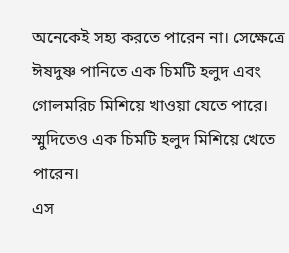অনেকেই সহ্য করতে পারেন না। সেক্ষেত্রে ঈষদুষ্ণ পানিতে এক চিমটি হলুদ এবং গোলমরিচ মিশিয়ে খাওয়া যেতে পারে। স্মুদিতেও এক চিমটি হলুদ মিশিয়ে খেতে পারেন।
এস